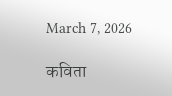March 7, 2026

कविता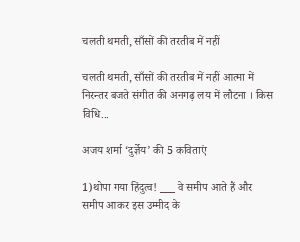चलती थमती, साँसों की तरतीब में नहीं

चलती थमती, साँसों की तरतीब में नहीं आत्मा में निरन्तर बजते संगीत की अनगढ़ लय में लौटना । किस विधि...

अजय शर्मा ‘दुर्ज्ञेय’ की 5 कविताएं

1)थोपा गया हिंदुत्व! ___ वे समीप आते हैं और समीप आकर इस उम्मीद के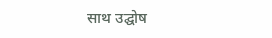साथ उद्घोष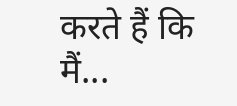करते हैं कि मैं...